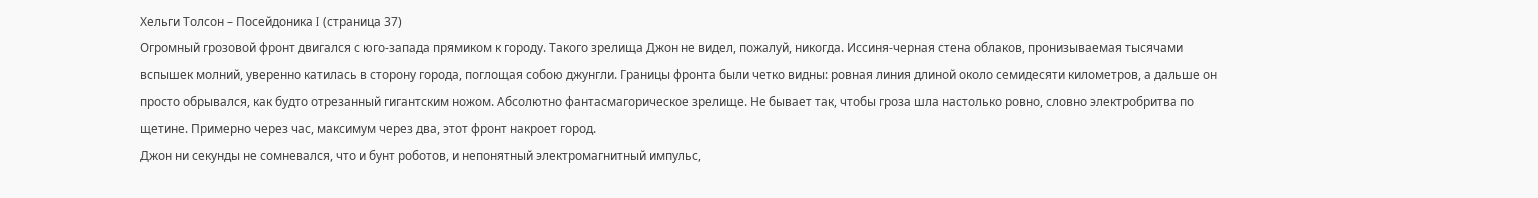Хельги Толсон – Посейдоника I (страница 37)
Огромный грозовой фронт двигался с юго-запада прямиком к городу. Такого зрелища Джон не видел, пожалуй, никогда. Иссиня-черная стена облаков, пронизываемая тысячами вспышек молний, уверенно катилась в сторону города, поглощая собою джунгли. Границы фронта были четко видны: ровная линия длиной около семидесяти километров, а дальше он просто обрывался, как будто отрезанный гигантским ножом. Абсолютно фантасмагорическое зрелище. Не бывает так, чтобы гроза шла настолько ровно, словно электробритва по щетине. Примерно через час, максимум через два, этот фронт накроет город.
Джон ни секунды не сомневался, что и бунт роботов, и непонятный электромагнитный импульс,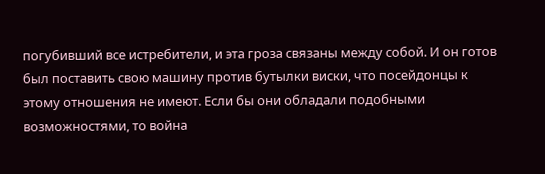погубивший все истребители, и эта гроза связаны между собой. И он готов был поставить свою машину против бутылки виски, что посейдонцы к этому отношения не имеют. Если бы они обладали подобными возможностями, то война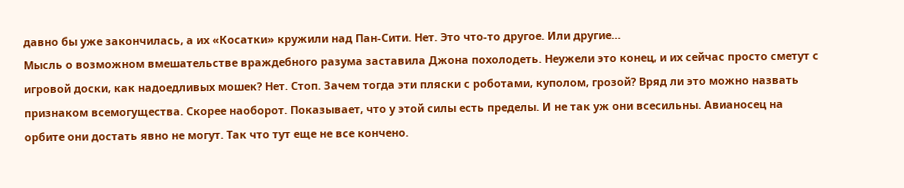давно бы уже закончилась, а их «Косатки» кружили над Пан-Сити. Нет. Это что-то другое. Или другие…
Мысль о возможном вмешательстве враждебного разума заставила Джона похолодеть. Неужели это конец, и их сейчас просто сметут с игровой доски, как надоедливых мошек? Нет. Стоп. Зачем тогда эти пляски с роботами, куполом, грозой? Вряд ли это можно назвать признаком всемогущества. Скорее наоборот. Показывает, что у этой силы есть пределы. И не так уж они всесильны. Авианосец на орбите они достать явно не могут. Так что тут еще не все кончено.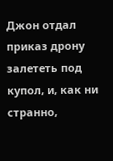Джон отдал приказ дрону залететь под купол, и, как ни странно,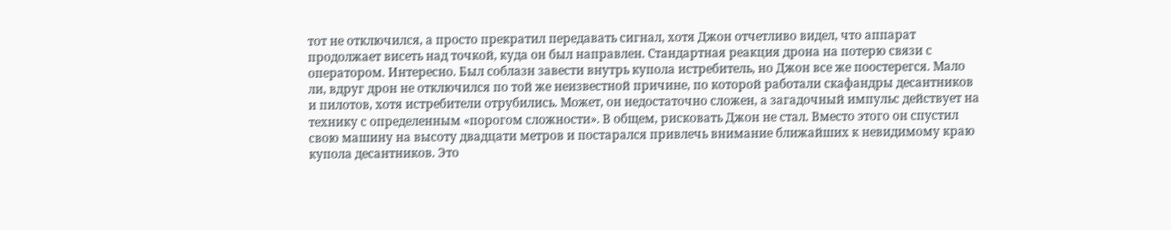тот не отключился, а просто прекратил передавать сигнал, хотя Джон отчетливо видел, что аппарат продолжает висеть над точкой, куда он был направлен. Стандартная реакция дрона на потерю связи с оператором. Интересно. Был соблазн завести внутрь купола истребитель, но Джон все же поостерегся. Мало ли, вдруг дрон не отключился по той же неизвестной причине, по которой работали скафандры десантников и пилотов, хотя истребители отрубились. Может, он недостаточно сложен, а загадочный импульс действует на технику с определенным «порогом сложности». В общем, рисковать Джон не стал. Вместо этого он спустил свою машину на высоту двадцати метров и постарался привлечь внимание ближайших к невидимому краю купола десантников. Это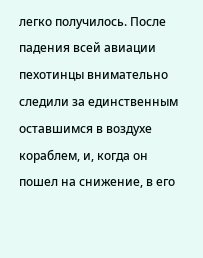легко получилось. После падения всей авиации пехотинцы внимательно следили за единственным оставшимся в воздухе кораблем, и, когда он пошел на снижение, в его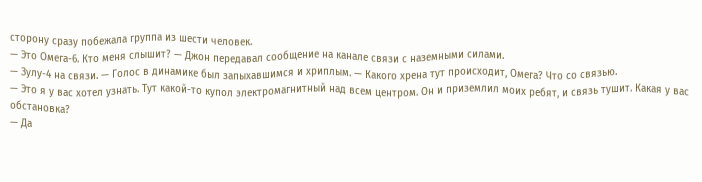сторону сразу побежала группа из шести человек.
— Это Омега-6. Кто меня слышит? — Джон передавал сообщение на канале связи с наземными силами.
— Зулу-4 на связи. — Голос в динамике был запыхавшимся и хриплым. — Какого хрена тут происходит, Омега? Что со связью.
— Это я у вас хотел узнать. Тут какой-то купол электромагнитный над всем центром. Он и приземлил моих ребят, и связь тушит. Какая у вас обстановка?
— Да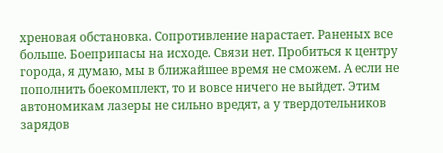хреновая обстановка. Сопротивление нарастает. Раненых все больше. Боеприпасы на исходе. Связи нет. Пробиться к центру города, я думаю, мы в ближайшее время не сможем. А если не пополнить боекомплект, то и вовсе ничего не выйдет. Этим автономикам лазеры не сильно вредят, а у твердотельников зарядов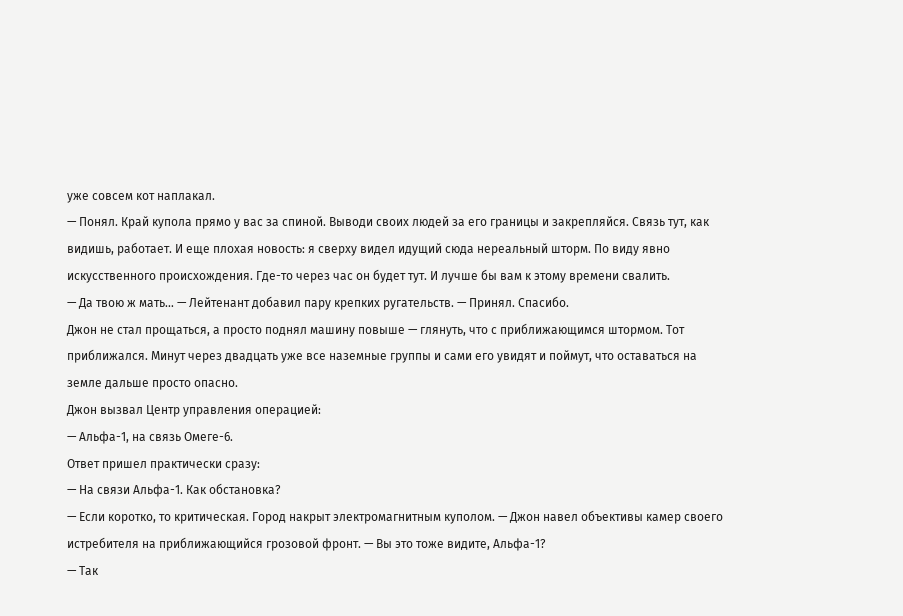уже совсем кот наплакал.
— Понял. Край купола прямо у вас за спиной. Выводи своих людей за его границы и закрепляйся. Связь тут, как видишь, работает. И еще плохая новость: я сверху видел идущий сюда нереальный шторм. По виду явно искусственного происхождения. Где-то через час он будет тут. И лучше бы вам к этому времени свалить.
— Да твою ж мать… — Лейтенант добавил пару крепких ругательств. — Принял. Спасибо.
Джон не стал прощаться, а просто поднял машину повыше — глянуть, что с приближающимся штормом. Тот приближался. Минут через двадцать уже все наземные группы и сами его увидят и поймут, что оставаться на земле дальше просто опасно.
Джон вызвал Центр управления операцией:
— Альфа-1, на связь Омеге-6.
Ответ пришел практически сразу:
— На связи Альфа-1. Как обстановка?
— Если коротко, то критическая. Город накрыт электромагнитным куполом. — Джон навел объективы камер своего истребителя на приближающийся грозовой фронт. — Вы это тоже видите, Альфа-1?
— Так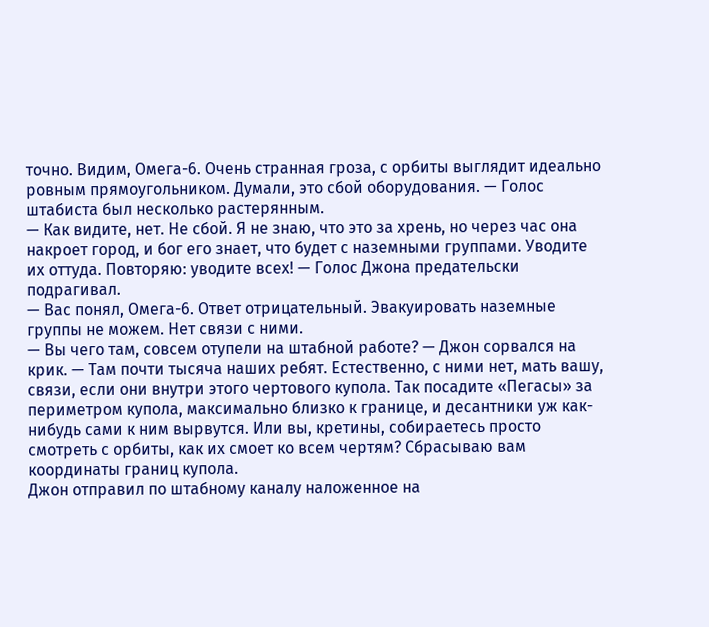точно. Видим, Омега-6. Очень странная гроза, с орбиты выглядит идеально ровным прямоугольником. Думали, это сбой оборудования. — Голос штабиста был несколько растерянным.
— Как видите, нет. Не сбой. Я не знаю, что это за хрень, но через час она накроет город, и бог его знает, что будет с наземными группами. Уводите их оттуда. Повторяю: уводите всех! — Голос Джона предательски подрагивал.
— Вас понял, Омега-6. Ответ отрицательный. Эвакуировать наземные группы не можем. Нет связи с ними.
— Вы чего там, совсем отупели на штабной работе? — Джон сорвался на крик. — Там почти тысяча наших ребят. Естественно, с ними нет, мать вашу, связи, если они внутри этого чертового купола. Так посадите «Пегасы» за периметром купола, максимально близко к границе, и десантники уж как-нибудь сами к ним вырвутся. Или вы, кретины, собираетесь просто смотреть с орбиты, как их смоет ко всем чертям? Сбрасываю вам координаты границ купола.
Джон отправил по штабному каналу наложенное на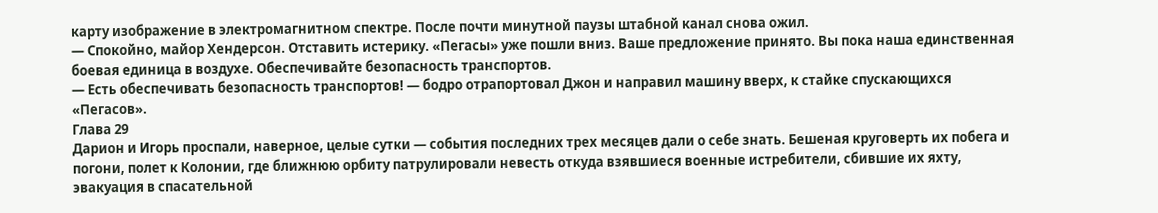карту изображение в электромагнитном спектре. После почти минутной паузы штабной канал снова ожил.
— Спокойно, майор Хендерсон. Отставить истерику. «Пегасы» уже пошли вниз. Ваше предложение принято. Вы пока наша единственная боевая единица в воздухе. Обеспечивайте безопасность транспортов.
— Есть обеспечивать безопасность транспортов! — бодро отрапортовал Джон и направил машину вверх, к стайке спускающихся «Пегасов».
Глава 29
Дарион и Игорь проспали, наверное, целые сутки — события последних трех месяцев дали о себе знать. Бешеная круговерть их побега и погони, полет к Колонии, где ближнюю орбиту патрулировали невесть откуда взявшиеся военные истребители, сбившие их яхту, эвакуация в спасательной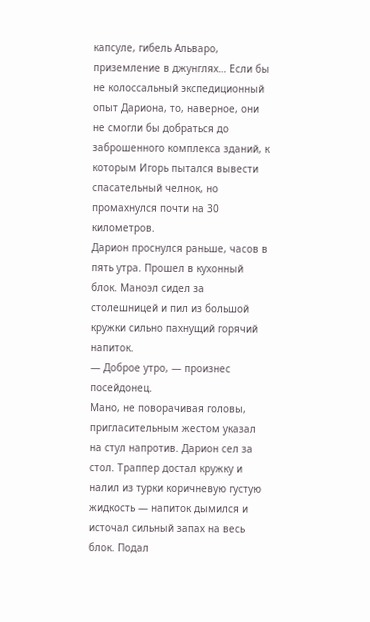капсуле, гибель Альваро, приземление в джунглях… Если бы не колоссальный экспедиционный опыт Дариона, то, наверное, они не смогли бы добраться до заброшенного комплекса зданий, к которым Игорь пытался вывести спасательный челнок, но промахнулся почти на 30 километров.
Дарион проснулся раньше, часов в пять утра. Прошел в кухонный блок. Маноэл сидел за столешницей и пил из большой кружки сильно пахнущий горячий напиток.
— Доброе утро, — произнес посейдонец.
Мано, не поворачивая головы, пригласительным жестом указал на стул напротив. Дарион сел за стол. Траппер достал кружку и налил из турки коричневую густую жидкость — напиток дымился и источал сильный запах на весь блок. Подал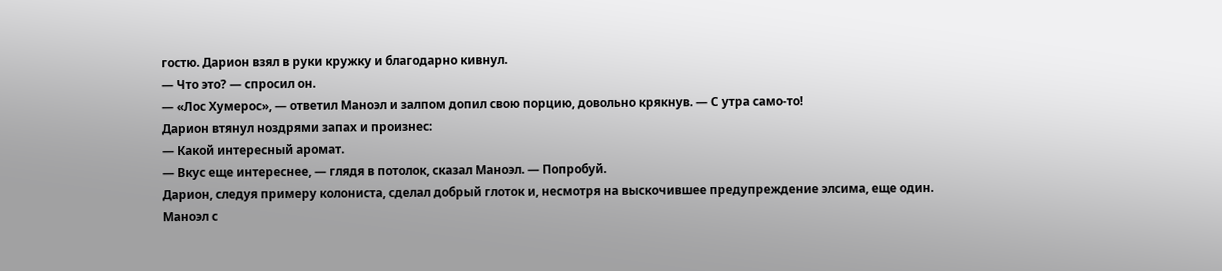гостю. Дарион взял в руки кружку и благодарно кивнул.
— Что это? — спросил он.
— «Лос Хумерос», — ответил Маноэл и залпом допил свою порцию, довольно крякнув. — С утра само-то!
Дарион втянул ноздрями запах и произнес:
— Какой интересный аромат.
— Вкус еще интереснее, — глядя в потолок, сказал Маноэл. — Попробуй.
Дарион, следуя примеру колониста, сделал добрый глоток и, несмотря на выскочившее предупреждение элсима, еще один.
Маноэл с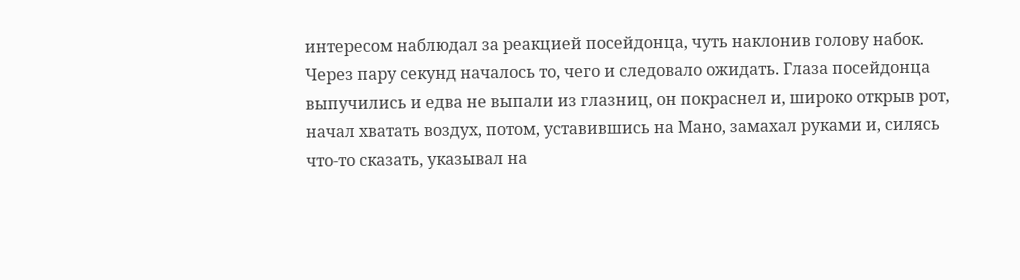интересом наблюдал за реакцией посейдонца, чуть наклонив голову набок. Через пару секунд началось то, чего и следовало ожидать. Глаза посейдонца выпучились и едва не выпали из глазниц, он покраснел и, широко открыв рот, начал хватать воздух, потом, уставившись на Мано, замахал руками и, силясь что-то сказать, указывал на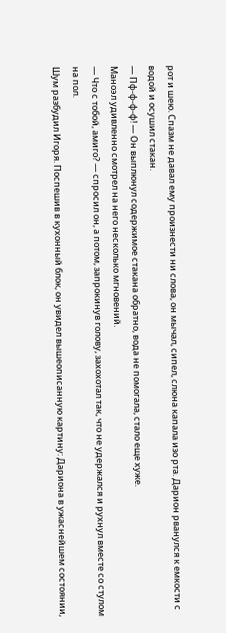рот и шею. Спазм не давал ему произнести ни слова, он мычал, сипел, слюна капала изо рта. Дарион рванулся к емкости с водой и осушил стакан.
— Пф-ф-ф-ф! — Он выплюнул содержимое стакана обратно, вода не помогала, стало еще хуже.
Маноэл удивленно смотрел на него несколько мгновений.
— Что с тобой, амиго? — спросил он, а потом, запрокинув голову, захохотал так, что не удержался и рухнул вместе со стулом на пол.
Шум разбудил Игоря. Поспешив в кухонный блок, он увидел вышеописанную картину: Дариона в ужаснейшем состоянии,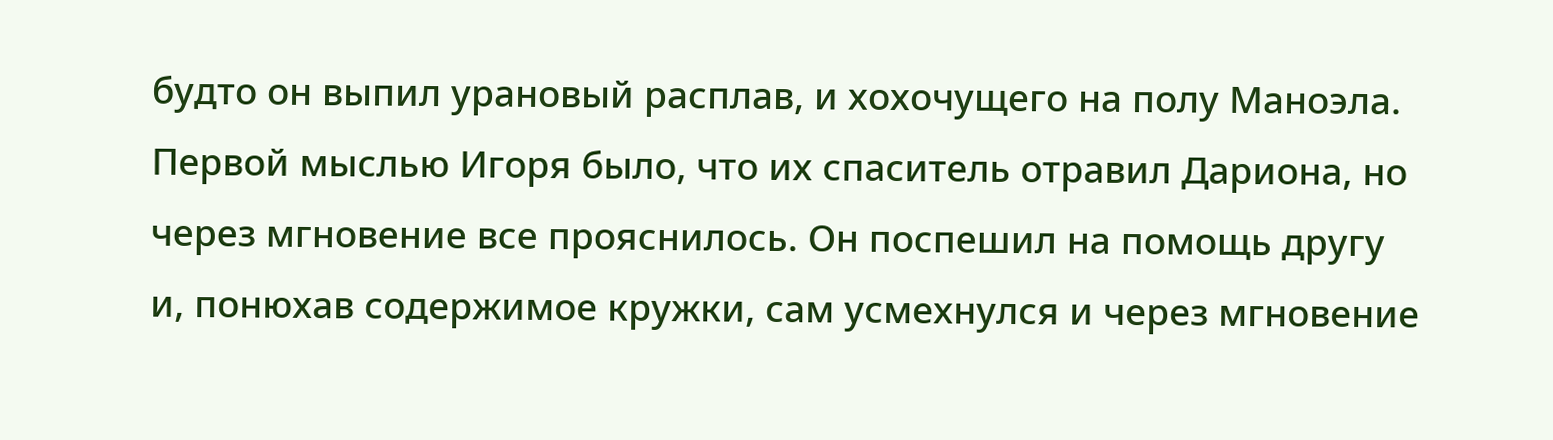будто он выпил урановый расплав, и хохочущего на полу Маноэла. Первой мыслью Игоря было, что их спаситель отравил Дариона, но через мгновение все прояснилось. Он поспешил на помощь другу и, понюхав содержимое кружки, сам усмехнулся и через мгновение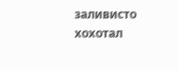заливисто хохотал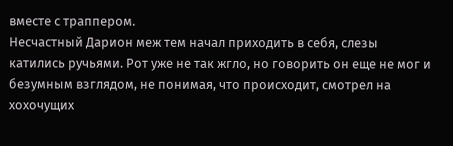вместе с траппером.
Несчастный Дарион меж тем начал приходить в себя, слезы катились ручьями. Рот уже не так жгло, но говорить он еще не мог и безумным взглядом, не понимая, что происходит, смотрел на хохочущих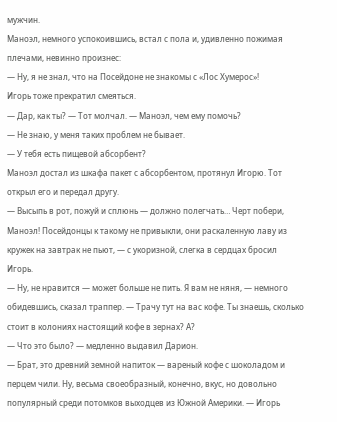мужчин.
Маноэл, немного успокоившись, встал с пола и, удивленно пожимая плечами, невинно произнес:
— Ну, я не знал, что на Посейдоне не знакомы с «Лос Хумерос»!
Игорь тоже прекратил смеяться.
— Дар, как ты? — Тот молчал. — Маноэл, чем ему помочь?
— Не знаю, у меня таких проблем не бывает.
— У тебя есть пищевой абсорбент?
Маноэл достал из шкафа пакет с абсорбентом, протянул Игорю. Тот открыл его и передал другу.
— Высыпь в рот, пожуй и сплюнь — должно полегчать… Черт побери, Маноэл! Посейдонцы к такому не привыкли, они раскаленную лаву из кружек на завтрак не пьют, — с укоризной, слегка в сердцах бросил Игорь.
— Ну, не нравится — может больше не пить. Я вам не няня, — немного обидевшись, сказал траппер. — Трачу тут на вас кофе. Ты знаешь, сколько стоит в колониях настоящий кофе в зернах? А?
— Что это было? — медленно выдавил Дарион.
— Брат, это древний земной напиток — вареный кофе с шоколадом и перцем чили. Ну, весьма своеобразный, конечно, вкус, но довольно популярный среди потомков выходцев из Южной Америки. — Игорь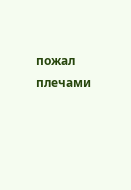пожал плечами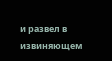и развел в извиняющем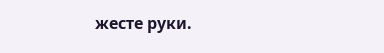жесте руки.